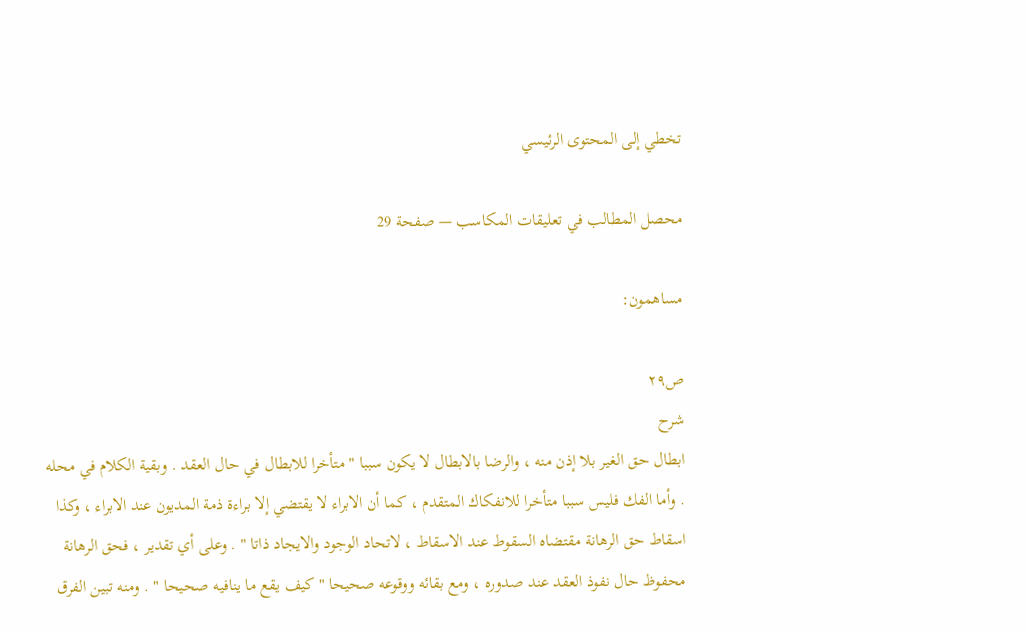تخطي إلى المحتوى الرئيسي

محصل المطالب في تعليقات المكاسب — صفحة 29

مساهمون:

ص٢٩
شرح
ابطال حق الغير بلا إذن منه ، والرضا بالابطال لا يكون سببا " متأخرا للابطال في حال العقد . وبقية الكلام في محله . وأما الفك فليس سببا متأخرا للانفكاك المتقدم ، كما أن الابراء لا يقتضي إلا براءة ذمة المديون عند الابراء ، وكذا اسقاط حق الرهانة مقتضاه السقوط عند الاسقاط ، لاتحاد الوجود والايجاد ذاتا " . وعلى أي تقدير ، فحق الرهانة محفوظ حال نفوذ العقد عند صدوره ، ومع بقائه ووقوعه صحيحا " كيف يقع ما ينافيه صحيحا " . ومنه تبين الفرق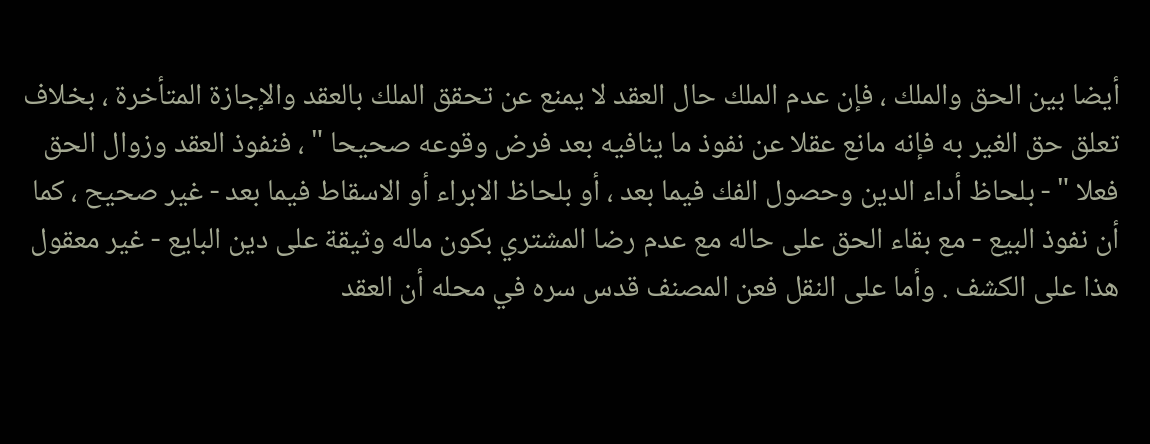أيضا بين الحق والملك ، فإن عدم الملك حال العقد لا يمنع عن تحقق الملك بالعقد والإجازة المتأخرة ، بخلاف تعلق حق الغير به فإنه مانع عقلا عن نفوذ ما ينافيه بعد فرض وقوعه صحيحا " ، فنفوذ العقد وزوال الحق فعلا " - بلحاظ أداء الدين وحصول الفك فيما بعد ، أو بلحاظ الابراء أو الاسقاط فيما بعد - غير صحيح ، كما أن نفوذ البيع - مع بقاء الحق على حاله مع عدم رضا المشتري بكون ماله وثيقة على دين البايع - غير معقول هذا على الكشف . وأما على النقل فعن المصنف قدس سره في محله أن العقد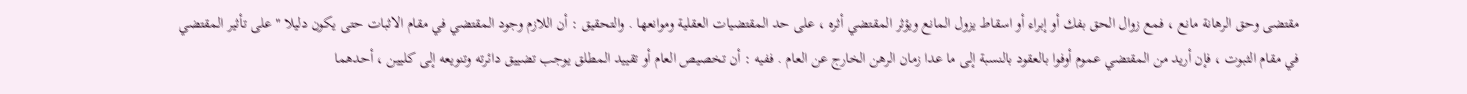مقتضى وحق الرهانة مانع ، فمع زوال الحق بفك أو إبراء أو اسقاط يزول المانع ويؤثر المقتضي أثره ، على حد المقتضيات العقلية وموانعها . والتحقيق : أن اللازم وجود المقتضي في مقام الاثبات حتى يكون دليلا " على تأثير المقتضي في مقام الثبوت ، فإن أريد من المقتضي عموم أوفوا بالعقود بالنسبة إلى ما عدا زمان الرهن الخارج عن العام . ففيه : أن تخصيص العام أو تقييد المطلق يوجب تضييق دائرته وتنويعه إلى كليين ، أحدهما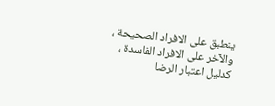ينطبق على الافراد الصحيحة ، والآخر على الافراد الفاسدة ، كدليل اعتبار الرضا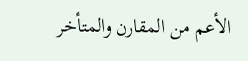الأعم من المقارن والمتأخر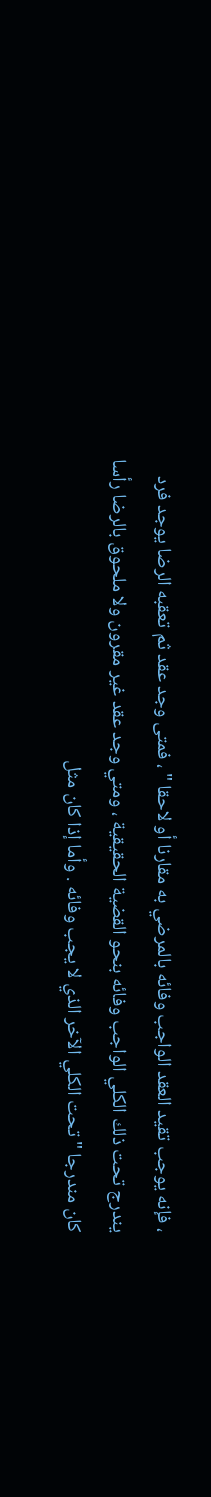، فإنه يوجب تقيد العقد الواجب وفائه بالمرضي به مقارنا أو لاحقا " ، فمتى وجد عقد ثم تعقبه الرضا يوجد فرد يندرج تحت ذلك الكلي الواجب وفائه بنحو القضية الحقيقية ، ومتي وجد عقد غير مقرون ولا ملحوق بالرضا رأسا كان مندرجا " تحت الكلي الآخر الذي لا يجب وفائه . وأما إذا كان مثل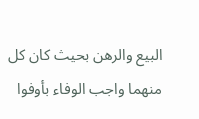البيع والرهن بحيث كان كل منهما واجب الوفاء بأوفوا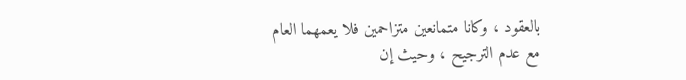بالعقود ، وكانا متمانعين متزاحمين فلا يعمهما العام مع عدم الترجيح ، وحيث إن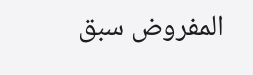المفروض سبق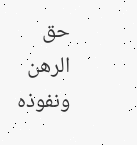حق الرهن ونفوذه